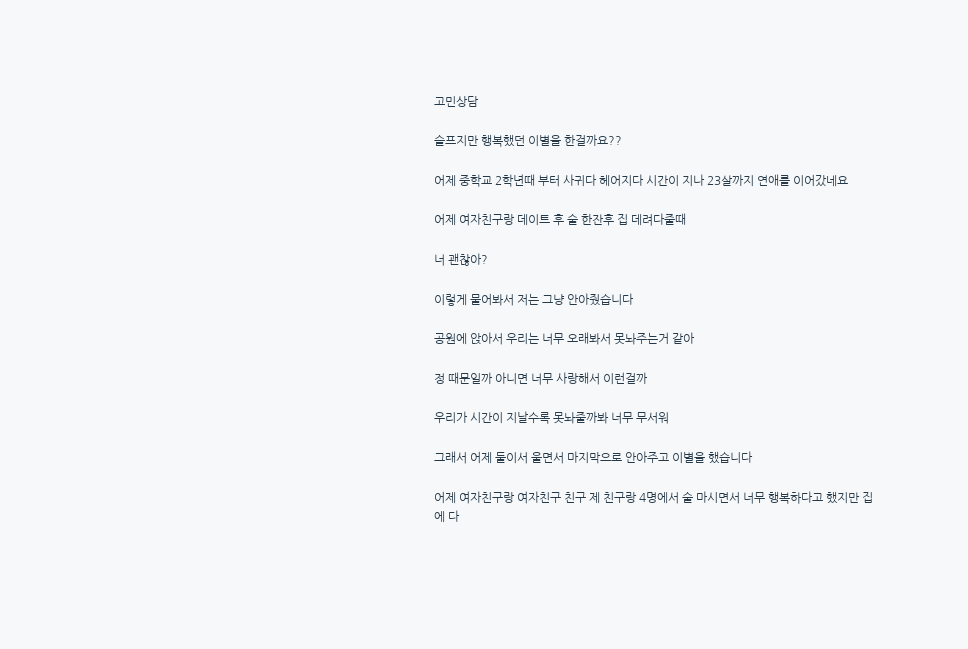고민상담

슬프지만 행복했던 이별을 한걸까요??

어제 중학교 2학년때 부터 사귀다 헤어지다 시간이 지나 23살까지 연애를 이어갔네요

어제 여자친구랑 데이트 후 술 한잔후 집 데려다줄때

너 괜찮아?

이렇게 물어봐서 저는 그냥 안아줬습니다

공원에 앉아서 우리는 너무 오래봐서 못놔주는거 같아

정 때문일까 아니면 너무 사랑해서 이런걸까

우리가 시간이 지날수록 못놔줄까봐 너무 무서워

그래서 어제 둘이서 울면서 마지막으로 안아주고 이별을 했습니다

어제 여자친구랑 여자친구 친구 제 친구랑 4명에서 술 마시면서 너무 행복하다고 했지만 집에 다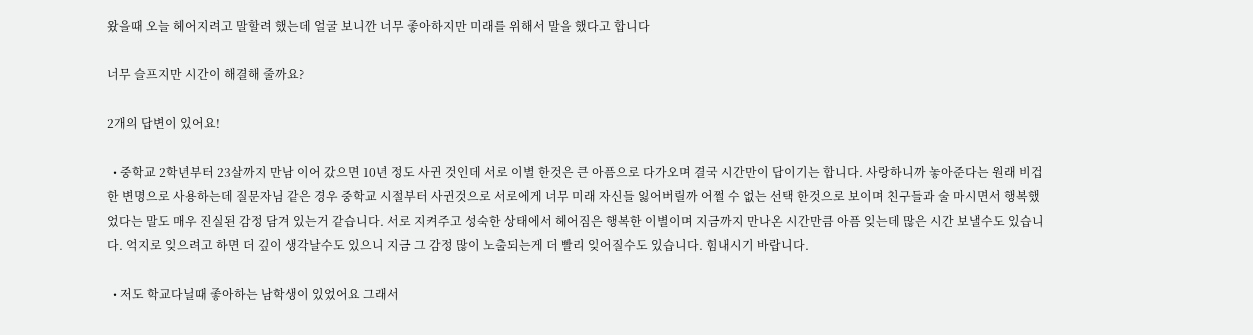왔을때 오늘 헤어지려고 말할려 했는데 얼굴 보니깐 너무 좋아하지만 미래를 위해서 말을 했다고 합니다

너무 슬프지만 시간이 해결해 줄까요?

2개의 답변이 있어요!

  • 중학교 2학년부터 23살까지 만남 이어 갔으면 10년 정도 사귄 것인데 서로 이별 한것은 큰 아픔으로 다가오며 결국 시간만이 답이기는 합니다. 사랑하니까 놓아준다는 원래 비겁한 변명으로 사용하는데 질문자님 같은 경우 중학교 시절부터 사귄것으로 서로에게 너무 미래 자신들 잃어버릴까 어쩔 수 없는 선택 한것으로 보이며 친구들과 술 마시면서 행복했었다는 말도 매우 진실된 감정 담겨 있는거 같습니다. 서로 지켜주고 성숙한 상태에서 헤어짐은 행복한 이별이며 지금까지 만나온 시간만큼 아픔 잊는데 많은 시간 보낼수도 있습니다. 억지로 잊으려고 하면 더 깊이 생각날수도 있으니 지금 그 감정 많이 노출되는게 더 빨리 잊어질수도 있습니다. 힘내시기 바랍니다.

  • 저도 학교다닐때 좋아하는 남학생이 있었어요 그래서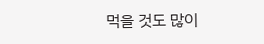먹을 것도 많이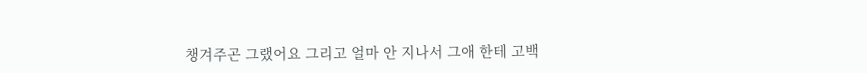챙겨주곤 그랬어요 그리고 얼마 안 지나서 그애 한테 고백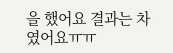을 했어요 결과는 차였어요ㅠㅠ